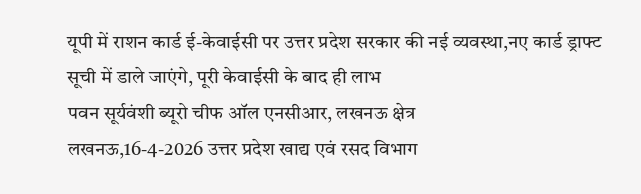यूपी में राशन कार्ड ई-केवाईसी पर उत्तर प्रदेश सरकार की नई व्यवस्था,नए कार्ड ड्राफ्ट सूची में डाले जाएंगे, पूरी केवाईसी के बाद ही लाभ
पवन सूर्यवंशी ब्यूरो चीफ ऑल एनसीआर, लखनऊ क्षेत्र
लखनऊ,16-4-2026 उत्तर प्रदेश खाद्य एवं रसद विभाग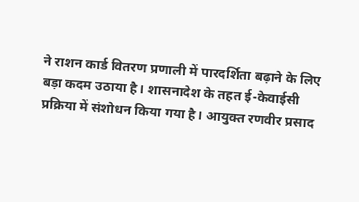ने राशन कार्ड वितरण प्रणाली में पारदर्शिता बढ़ाने के लिए बड़ा कदम उठाया है। शासनादेश के तहत ई-केवाईसी प्रक्रिया में संशोधन किया गया है। आयुक्त रणवीर प्रसाद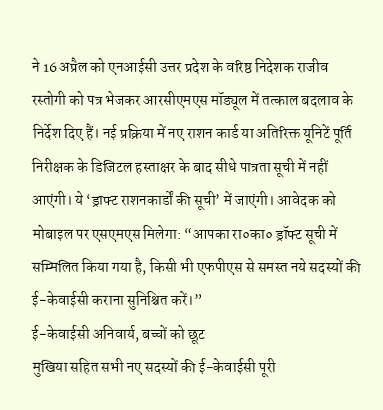ने 16 अप्रैल को एनआईसी उत्तर प्रदेश के वरिष्ठ निदेशक राजीव रस्तोगी को पत्र भेजकर आरसीएमएस मॉड्यूल में तत्काल बदलाव के निर्देश दिए हैं। नई प्रक्रिया में नए राशन कार्ड या अतिरिक्त यूनिटें पूर्ति निरीक्षक के डिजिटल हस्ताक्षर के बाद सीधे पात्रता सूची में नहीं आएंगी। ये ‘ड्राफ्ट राशनकार्डों की सूची’ में जाएंगी। आवेदक को मोबाइल पर एसएमएस मिलेगा: “आपका रा०का० ड्रॉफ्ट सूची में सम्मिलित किया गया है, किसी भी एफपीएस से समस्त नये सदस्यों की ई-केवाईसी कराना सुनिश्चित करें।”
ई-केवाईसी अनिवार्य, बच्चों को छूट
मुखिया सहित सभी नए सदस्यों की ई-केवाईसी पूरी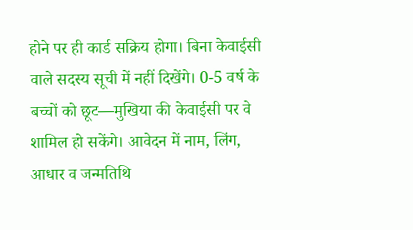होने पर ही कार्ड सक्रिय होगा। बिना केवाईसी वाले सदस्य सूची में नहीं दिखेंगे। 0-5 वर्ष के बच्चों को छूट—मुखिया की केवाईसी पर वे शामिल हो सकेंगे। आवेदन में नाम, लिंग, आधार व जन्मतिथि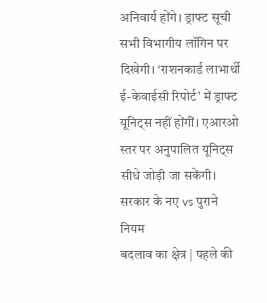अनिवार्य होंगे। ड्राफ्ट सूची सभी विभागीय लॉगिन पर दिखेगी। ‘राशनकार्ड लाभार्थी ई-केवाईसी रिपोर्ट’ में ड्राफ्ट यूनिट्स नहीं होंगीं। एआरओ स्तर पर अनुपालित यूनिट्स सीधे जोड़ी जा सकेंगी।
सरकार के नए vs पुराने नियम
बदलाव का क्षेत्र | पहले की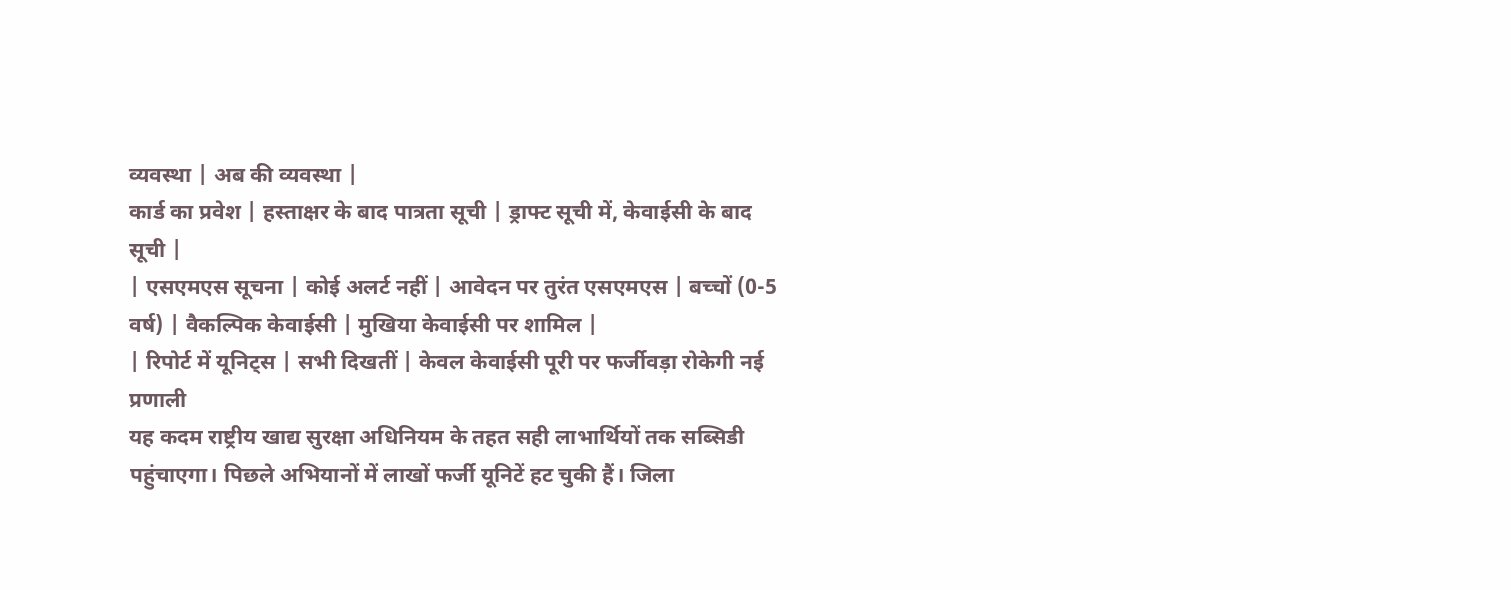व्यवस्था | अब की व्यवस्था |
कार्ड का प्रवेश | हस्ताक्षर के बाद पात्रता सूची | ड्राफ्ट सूची में, केवाईसी के बाद सूची |
| एसएमएस सूचना | कोई अलर्ट नहीं | आवेदन पर तुरंत एसएमएस | बच्चों (0-5 वर्ष) | वैकल्पिक केवाईसी | मुखिया केवाईसी पर शामिल |
| रिपोर्ट में यूनिट्स | सभी दिखतीं | केवल केवाईसी पूरी पर फर्जीवड़ा रोकेगी नई प्रणाली
यह कदम राष्ट्रीय खाद्य सुरक्षा अधिनियम के तहत सही लाभार्थियों तक सब्सिडी पहुंचाएगा। पिछले अभियानों में लाखों फर्जी यूनिटें हट चुकी हैं। जिला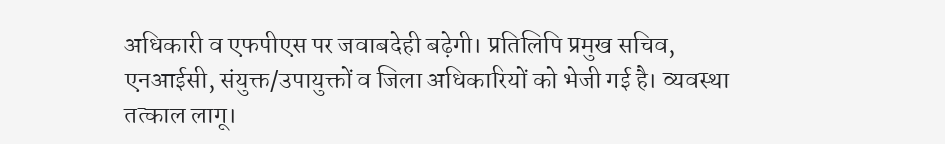अधिकारी व एफपीएस पर जवाबदेही बढ़ेगी। प्रतिलिपि प्रमुख सचिव, एनआईसी, संयुक्त/उपायुक्तों व जिला अधिकारियों को भेजी गई है। व्यवस्था तत्काल लागू।